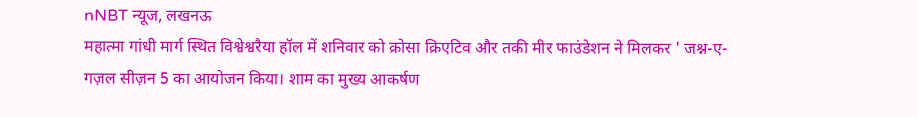nNBT न्यूज, लखनऊ
महात्मा गांधी मार्ग स्थित विश्वेश्वरैया हॉल में शनिवार को क्रोसा क्रिएटिव और तकी मीर फाउंडेशन ने मिलकर ' जश्न-ए-गज़ल सीज़न 5 का आयोजन किया। शाम का मुख्य आकर्षण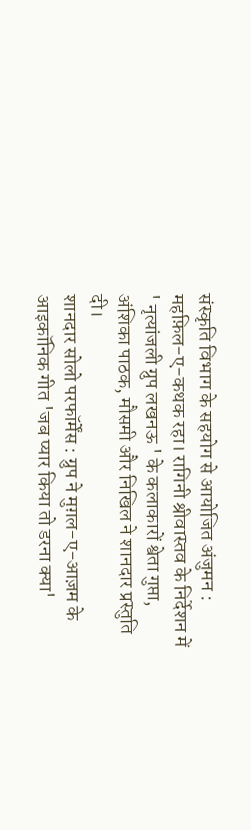संस्कृति विभाग के सहयोग से आयोजित अंजुमन : महफ़िल-ए-कथक रहा। रागिनी श्रीवास्तव के निर्देशन में ' नृत्यांजली ग्रुप लखनऊ ' के कलाकारों श्वेता गुप्ता, अंशिका पाठक, मौसमी और निखिल ने शानदार प्रस्तुति दी।
शानदार सोलो परफॉर्मेंस : ग्रुप ने मुग़ल-ए-आज़म के आइकॉनिक गीत 'जब प्यार किया तो डरना क्या'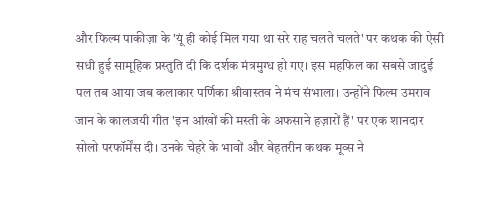और फिल्म पाकीज़ा के 'यूं ही कोई मिल गया था सरे राह चलते चलते' पर कथक की ऐसी सधी हुई सामूहिक प्रस्तुति दी कि दर्शक मंत्रमुग्ध हो गए। इस महफिल का सबसे जादुई पल तब आया जब कलाकार पर्णिका श्रीवास्तव ने मंच संभाला। उन्होंने फिल्म उमराव जान के कालजयी गीत 'इन आंखों की मस्ती के अफसाने हज़ारों हैं' पर एक शानदार सोलो परफॉर्मेंस दी। उनके चेहरे के भावों और बेहतरीन कथक मूव्स ने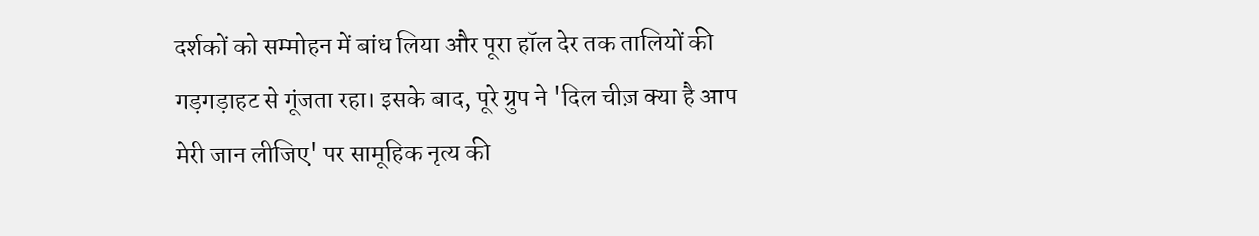दर्शकों को सम्मोहन में बांध लिया और पूरा हॉल देर तक तालियों की गड़गड़ाहट से गूंजता रहा। इसके बाद, पूरे ग्रुप ने 'दिल चीज़ क्या है आप मेरी जान लीजिए' पर सामूहिक नृत्य की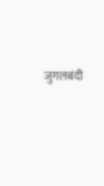जुगलबंदी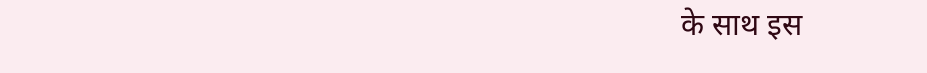के साथ इस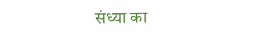संध्या का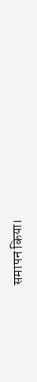समापन किया।